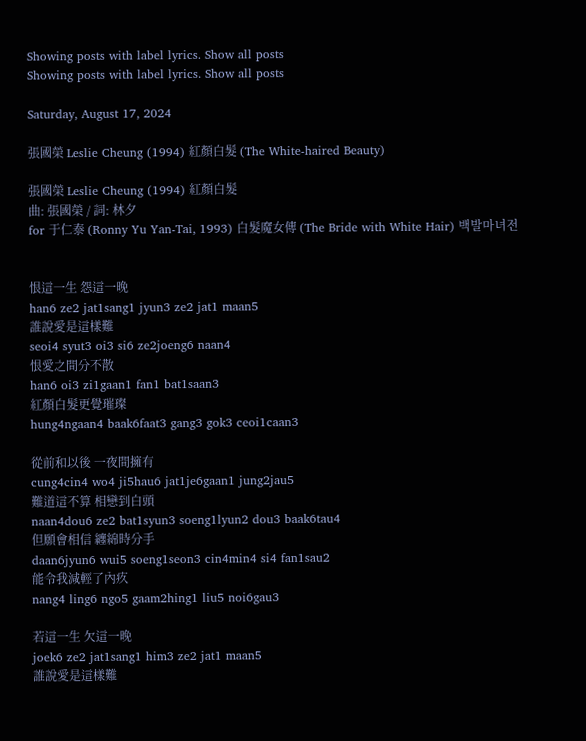Showing posts with label lyrics. Show all posts
Showing posts with label lyrics. Show all posts

Saturday, August 17, 2024

張國榮 Leslie Cheung (1994) 紅顏白髮 (The White-haired Beauty)

張國榮 Leslie Cheung (1994) 紅顏白髮
曲: 張國榮 / 詞: 林夕
for 于仁泰 (Ronny Yu Yan-Tai, 1993) 白髮魔女傳 (The Bride with White Hair) 백발마녀전


恨這一生 怨這一晚
han6 ze2 jat1sang1 jyun3 ze2 jat1 maan5
誰說愛是這樣難
seoi4 syut3 oi3 si6 ze2joeng6 naan4
恨愛之間分不散
han6 oi3 zi1gaan1 fan1 bat1saan3
紅顏白髮更覺璀璨
hung4ngaan4 baak6faat3 gang3 gok3 ceoi1caan3

從前和以後 一夜間擁有
cung4cin4 wo4 ji5hau6 jat1je6gaan1 jung2jau5
難道這不算 相戀到白頭
naan4dou6 ze2 bat1syun3 soeng1lyun2 dou3 baak6tau4
但願會相信 纏綿時分手
daan6jyun6 wui5 soeng1seon3 cin4min4 si4 fan1sau2
能令我減輕了內疚
nang4 ling6 ngo5 gaam2hing1 liu5 noi6gau3

若這一生 欠這一晚
joek6 ze2 jat1sang1 him3 ze2 jat1 maan5
誰說愛是這樣難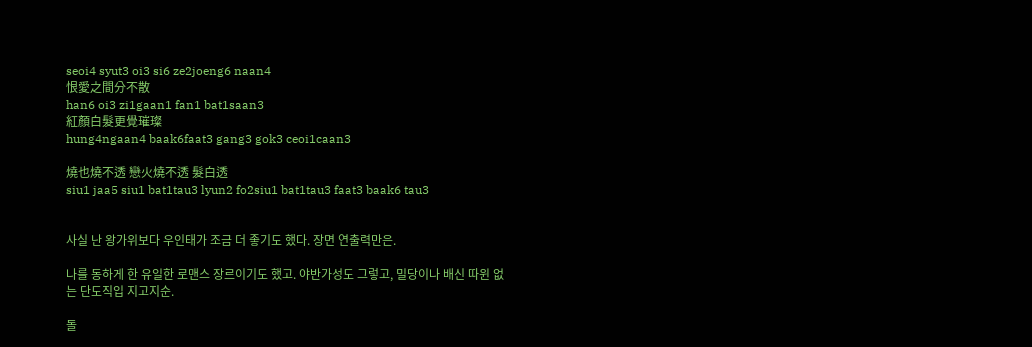seoi4 syut3 oi3 si6 ze2joeng6 naan4
恨愛之間分不散
han6 oi3 zi1gaan1 fan1 bat1saan3
紅顏白髮更覺璀璨
hung4ngaan4 baak6faat3 gang3 gok3 ceoi1caan3

燒也燒不透 戀火燒不透 髮白透
siu1 jaa5 siu1 bat1tau3 lyun2 fo2siu1 bat1tau3 faat3 baak6 tau3


사실 난 왕가위보다 우인태가 조금 더 좋기도 했다. 장면 연출력만은.

나를 동하게 한 유일한 로맨스 장르이기도 했고. 야반가성도 그렇고, 밀당이나 배신 따윈 없는 단도직입 지고지순.

돌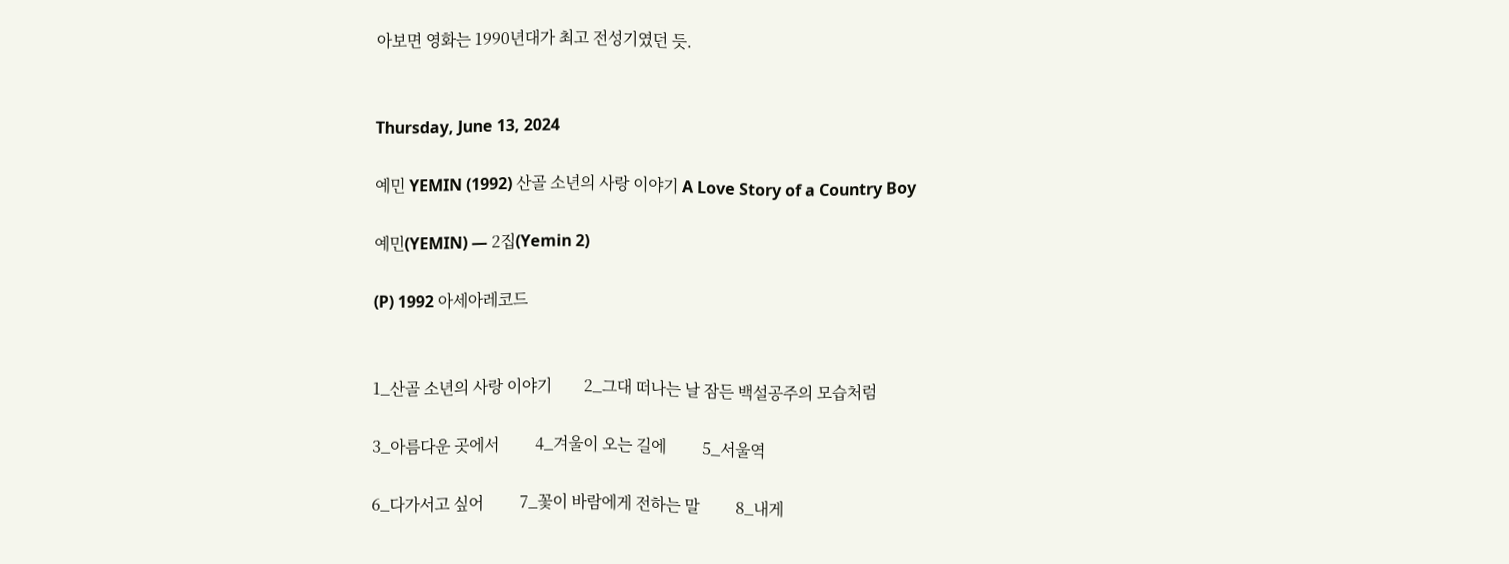아보면 영화는 1990년대가 최고 전성기였던 듯.


Thursday, June 13, 2024

예민 YEMIN (1992) 산골 소년의 사랑 이야기 A Love Story of a Country Boy

예민(YEMIN) — 2집(Yemin 2)

(P) 1992 아세아레코드


1_산골 소년의 사랑 이야기        2_그대 떠나는 날 잠든 백설공주의 모습처럼

3_아름다운 곳에서         4_겨울이 오는 길에         5_서울역

6_다가서고 싶어         7_꽃이 바람에게 전하는 말         8_내게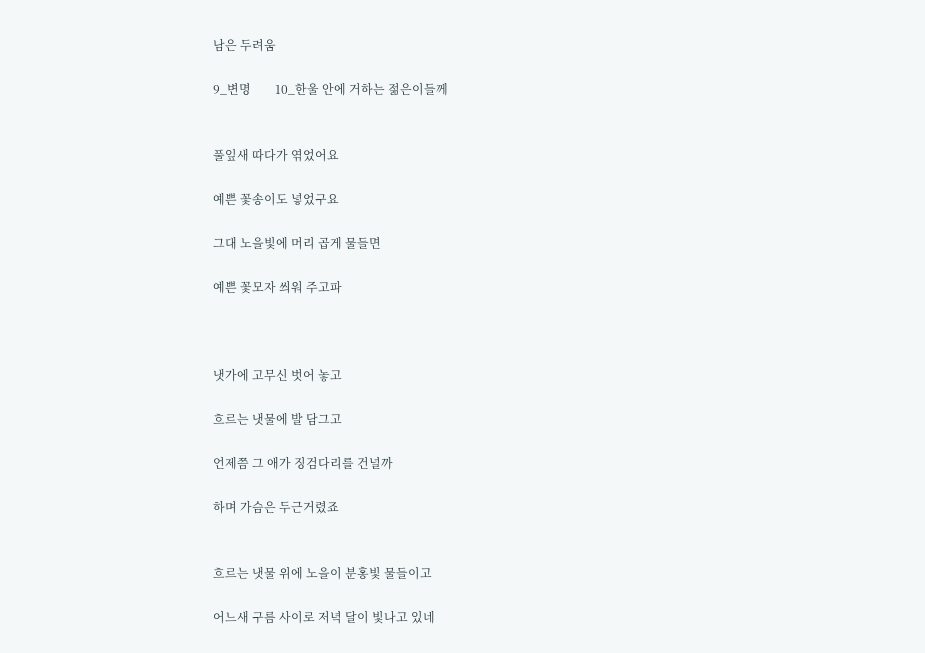남은 두려움

9_변명        10_한울 안에 거하는 젊은이들께


풀잎새 따다가 엮었어요

예쁜 꽃송이도 넣었구요

그대 노을빛에 머리 곱게 물들면

예쁜 꽃모자 씌워 주고파



냇가에 고무신 벗어 놓고

흐르는 냇물에 발 담그고

언제쯤 그 애가 징검다리를 건널까

하며 가슴은 두근거렸죠


흐르는 냇물 위에 노을이 분홍빛 물들이고

어느새 구름 사이로 저녁 달이 빛나고 있네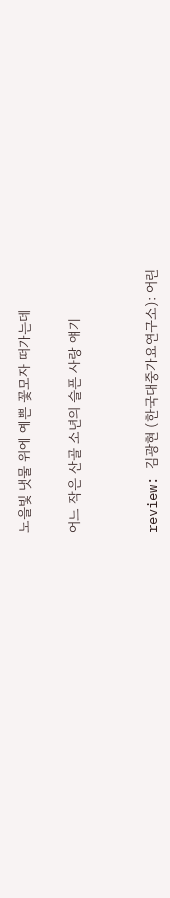노을빛 냇물 위에 예쁜 꽃모자 떠가는데

어느 작은 산골 소년의 슬픈 사랑 얘기


review: 김광현 (한국대중가요연구소): 어린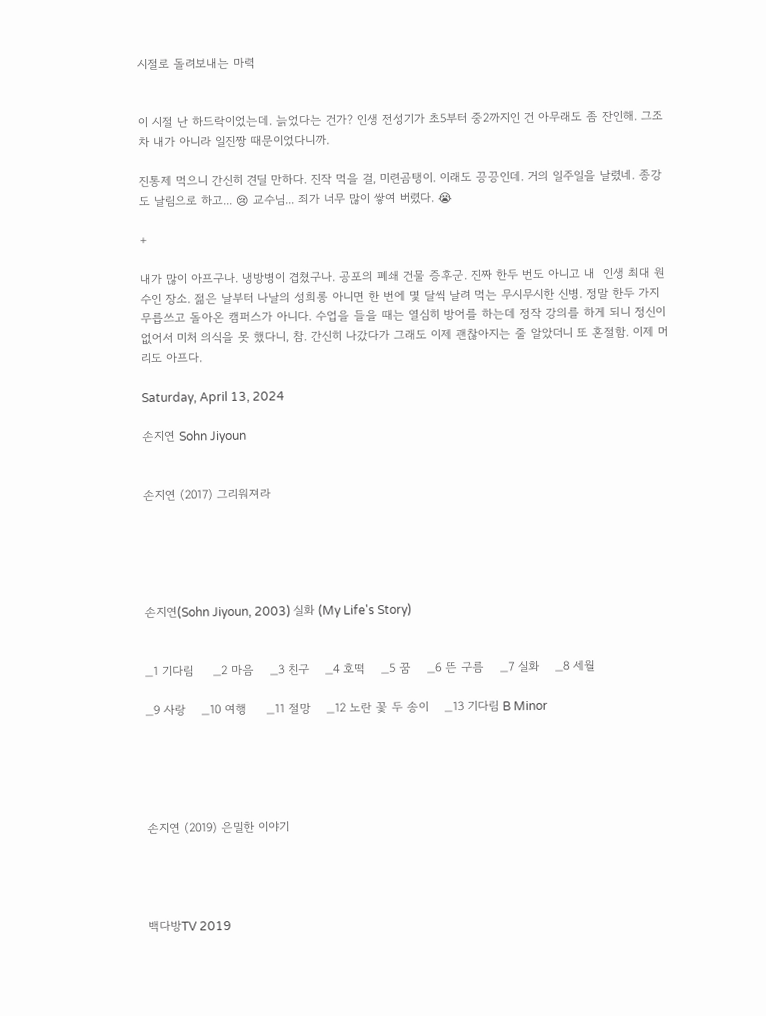시절로 돌려보내는 마력


이 시절 난 하드락이었는데. 늙었다는 건가? 인생 전성기가 초5부터 중2까지인 건 아무래도 좀 잔인해. 그조차 내가 아니라 일진짱 때문이었다니까.

진통제 먹으니 간신히 견딜 만하다. 진작 먹을 걸, 미련곰탱이. 이래도 끙끙인데. 거의 일주일을 날렸네. 종강도 날림으로 하고... 😢 교수님... 죄가 너무 많이 쌓여 버렸다. 😭

+

내가 많이 아프구나. 냉방병이 겹쳤구나. 공포의 폐쇄 건물 증후군. 진짜 한두 번도 아니고 내  인생 최대 원수인 장소. 젊은 날부터 나날의 성희롱 아니면 한 번에 몇 달씩 날려 먹는 무시무시한 신병. 정말 한두 가지 무릅쓰고 돌아온 캠퍼스가 아니다. 수업을 들을 때는 열심히 방어를 하는데 정작 강의를 하게 되니 정신이 없어서 미처 의식을 못 했다니, 참. 간신히 나갔다가 그래도 이제 괜찮아지는 줄 알았더니 또 혼절함. 이제 머리도 아프다.

Saturday, April 13, 2024

손지연 Sohn Jiyoun


손지연 (2017) 그리워져라





손지연(Sohn Jiyoun, 2003) 실화 (My Life's Story)


_1 기다림     _2 마음    _3 친구    _4 호떡    _5 꿈    _6 뜬 구름    _7 실화    _8 세월

_9 사랑    _10 여행     _11 절망    _12 노란 꽃 두 송이    _13 기다림 B Minor





손지연 (2019) 은밀한 이야기




백다방TV 2019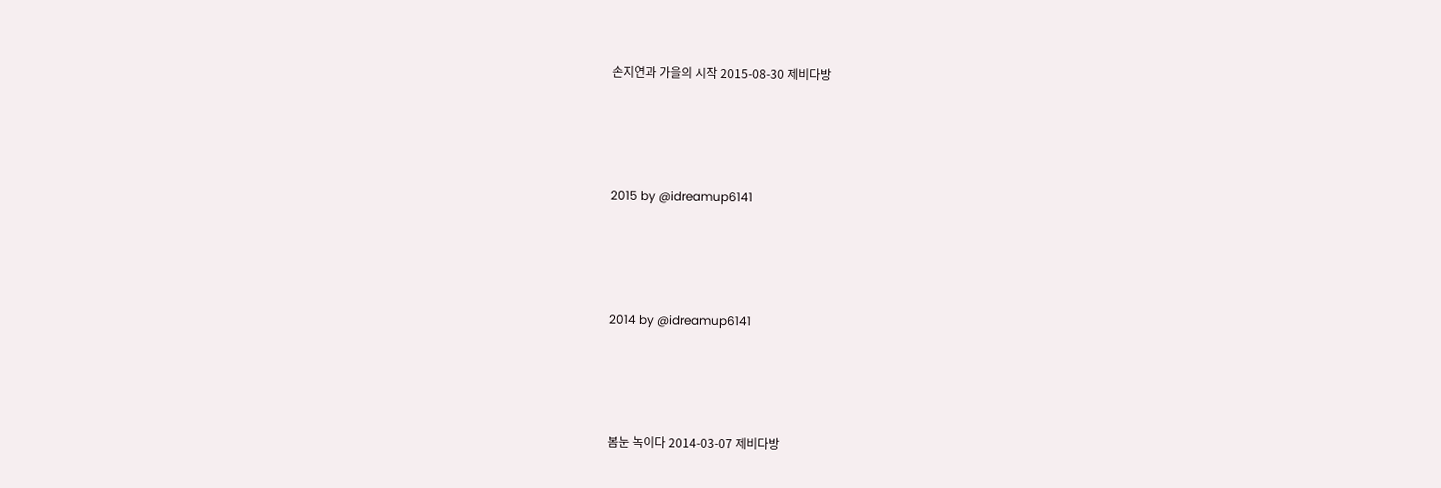손지연과 가을의 시작 2015-08-30 제비다방





2015 by @idreamup6141





2014 by @idreamup6141





봄눈 녹이다 2014-03-07 제비다방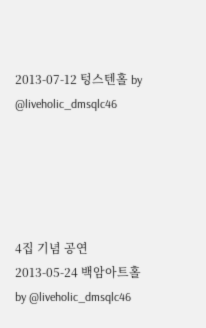2013-07-12 텅스텐홀 by @liveholic_dmsqlc46





4집 기념 공연 2013-05-24 백암아트홀 by @liveholic_dmsqlc46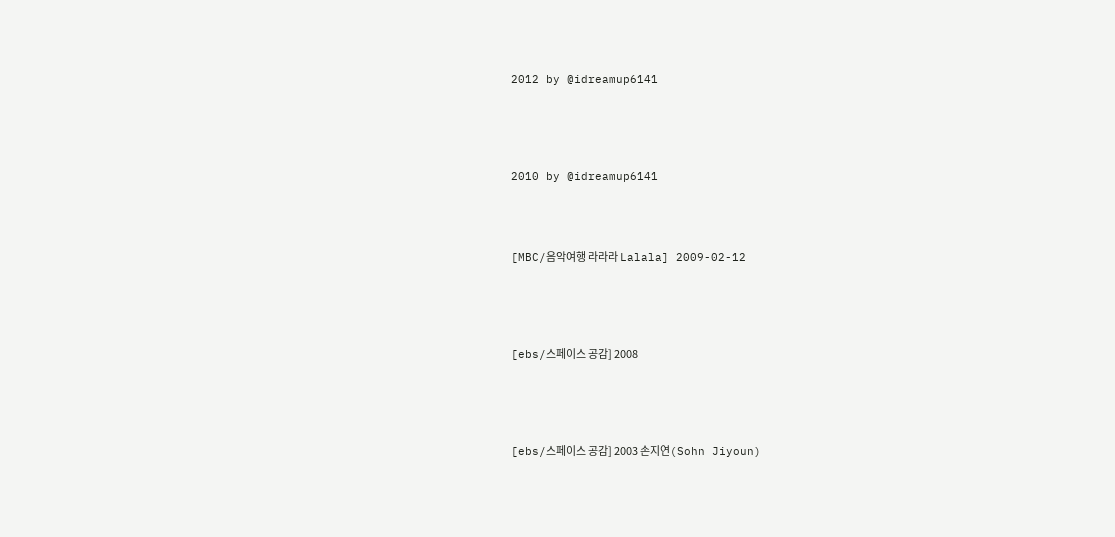2012 by @idreamup6141





2010 by @idreamup6141




[MBC/음악여행 라라라 Lalala] 2009-02-12





[ebs/스페이스 공감] 2008





[ebs/스페이스 공감] 2003 손지연(Sohn Jiyoun)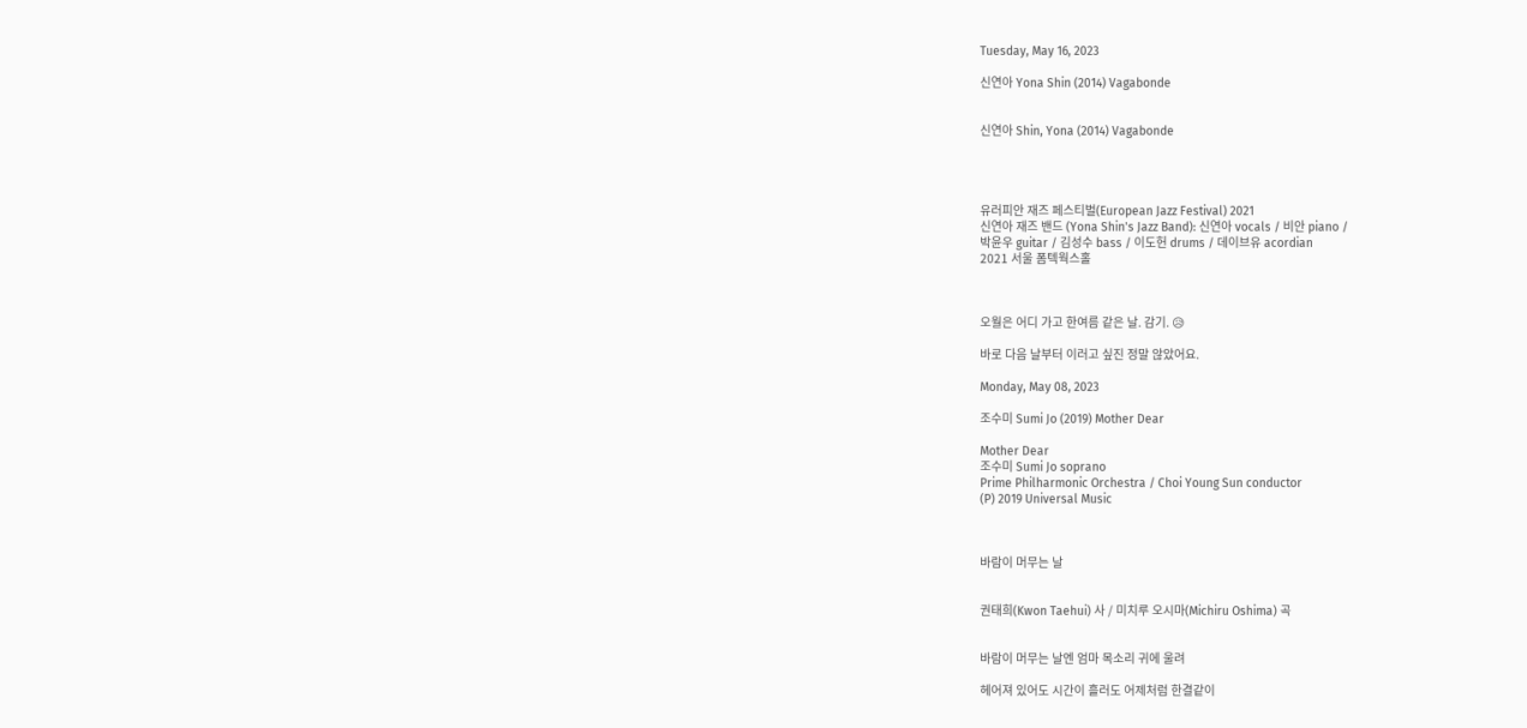Tuesday, May 16, 2023

신연아 Yona Shin (2014) Vagabonde


신연아 Shin, Yona (2014) Vagabonde




유러피안 재즈 페스티벌(European Jazz Festival) 2021
신연아 재즈 밴드 (Yona Shin's Jazz Band): 신연아 vocals / 비안 piano /
박윤우 guitar / 김성수 bass / 이도헌 drums / 데이브유 acordian
2021 서울 폼텍웍스홀



오월은 어디 가고 한여름 같은 날. 감기. 😥

바로 다음 날부터 이러고 싶진 정말 않았어요.

Monday, May 08, 2023

조수미 Sumi Jo (2019) Mother Dear

Mother Dear
조수미 Sumi Jo soprano
Prime Philharmonic Orchestra / Choi Young Sun conductor
(P) 2019 Universal Music



바람이 머무는 날


권태희(Kwon Taehui) 사 / 미치루 오시마(Michiru Oshima) 곡


바람이 머무는 날엔 엄마 목소리 귀에 울려

헤어져 있어도 시간이 흘러도 어제처럼 한결같이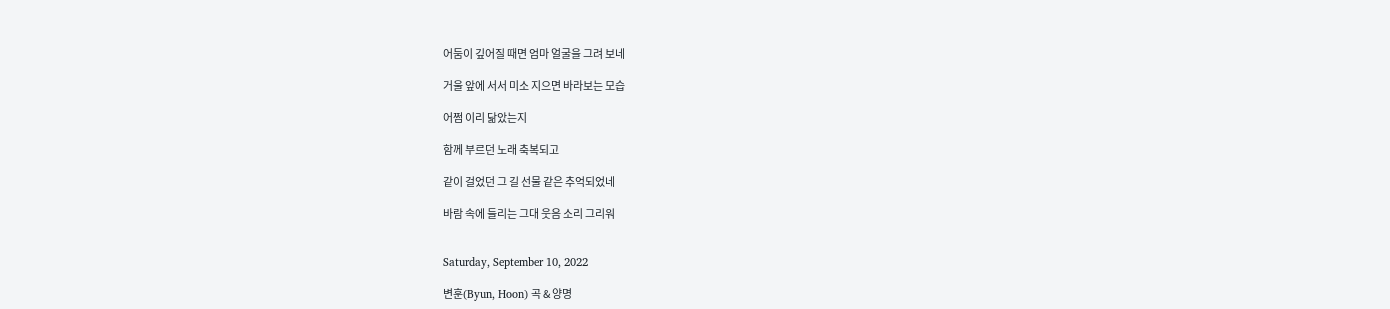어둠이 깊어질 때면 엄마 얼굴을 그려 보네

거울 앞에 서서 미소 지으면 바라보는 모습

어쩜 이리 닮았는지

함께 부르던 노래 축복되고

같이 걸었던 그 길 선물 같은 추억되었네

바람 속에 들리는 그대 웃음 소리 그리워


Saturday, September 10, 2022

변훈(Byun, Hoon) 곡 & 양명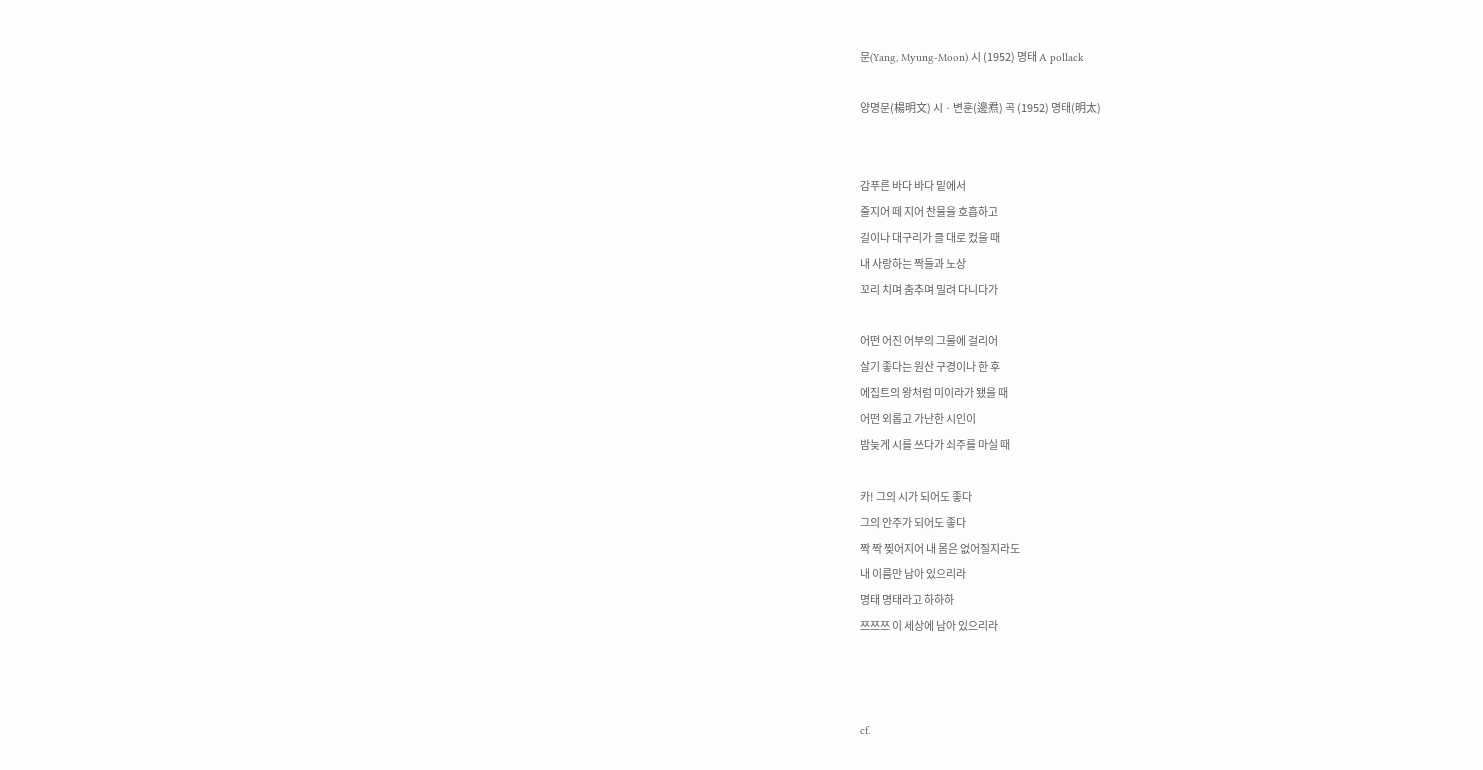문(Yang, Myung-Moon) 시 (1952) 명태 A pollack

양명문(楊明文) 시 · 변훈(邊焄) 곡 (1952) 명태(明太)


감푸른 바다 바다 밑에서
줄지어 떼 지어 찬물을 호흡하고
길이나 대구리가 클 대로 컸을 때
내 사랑하는 짝들과 노상
꼬리 치며 춤추며 밀려 다니다가

어떤 어진 어부의 그물에 걸리어
살기 좋다는 원산 구경이나 한 후
에집트의 왕처럼 미이라가 됐을 때
어떤 외롭고 가난한 시인이
밤늦게 시를 쓰다가 쇠주를 마실 때

카! 그의 시가 되어도 좋다
그의 안주가 되어도 좋다
짝 짝 찢어지어 내 몸은 없어질지라도
내 이름만 남아 있으리라
명태 명태라고 하하하
쯔쯔쯔 이 세상에 남아 있으리라



cf.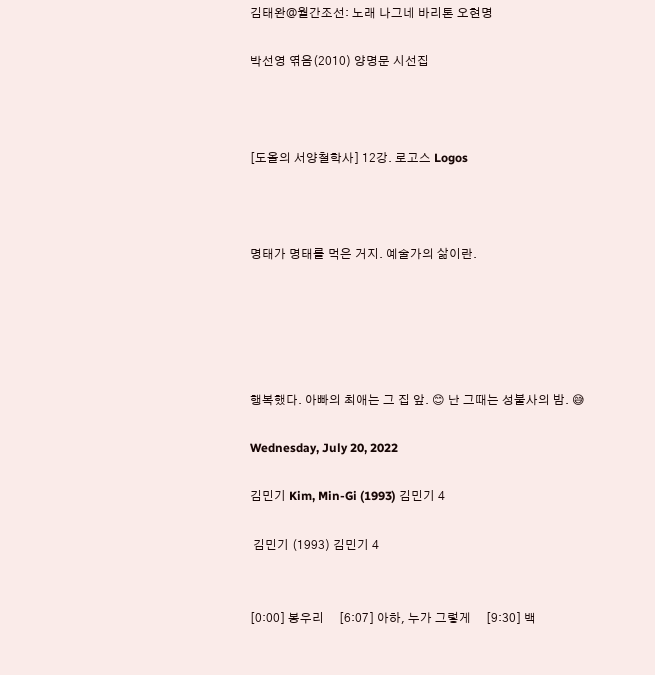김태완@월간조선: 노래 나그네 바리톤 오현명

박선영 엮음(2010) 양명문 시선집



[도올의 서양철학사] 12강. 로고스 Logos



명태가 명태를 먹은 거지. 예술가의 삶이란.





행복했다. 아빠의 최애는 그 집 앞. 😊 난 그때는 성불사의 밤. 😅

Wednesday, July 20, 2022

김민기 Kim, Min-Gi (1993) 김민기 4

 김민기 (1993) 김민기 4


[0:00] 봉우리     [6:07] 아하, 누가 그렇게     [9:30] 백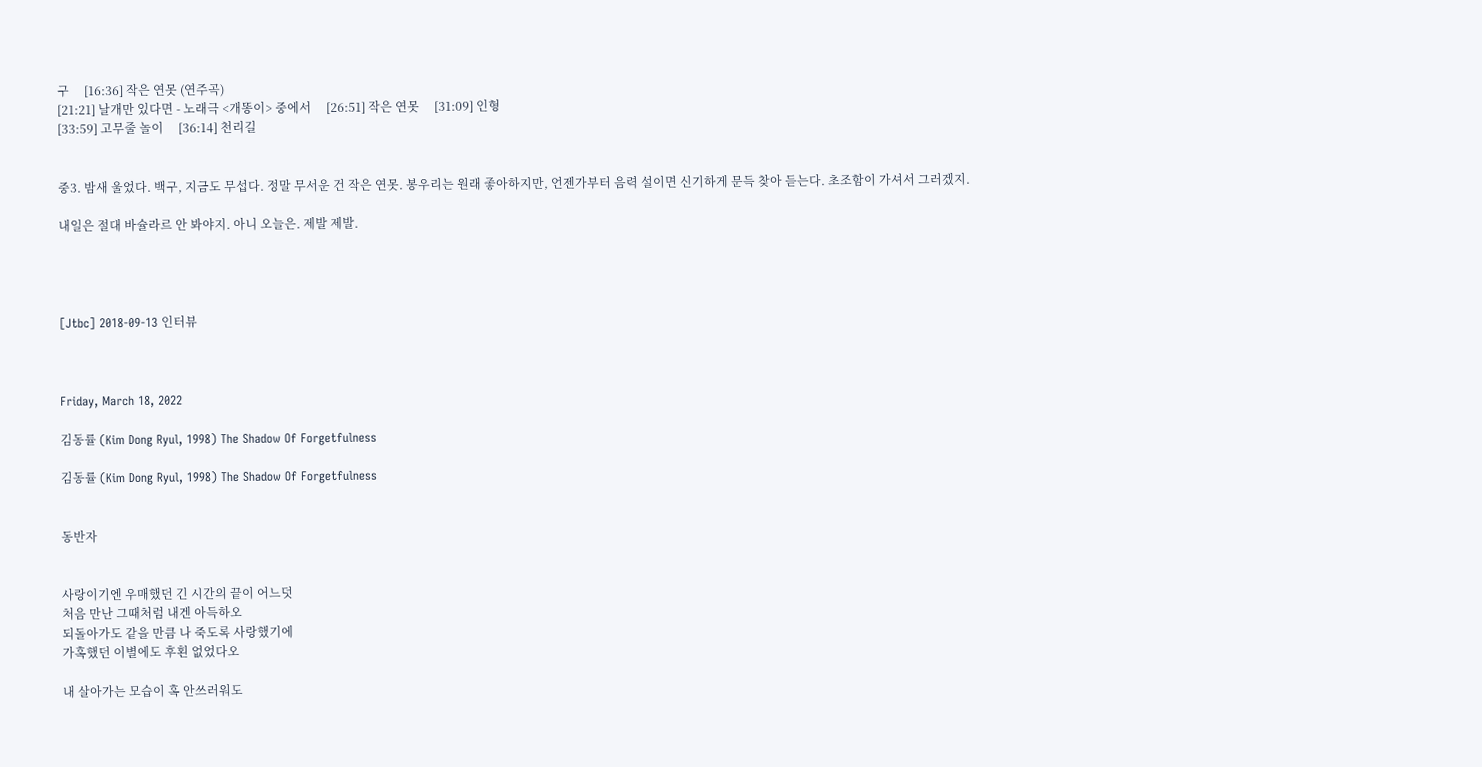구     [16:36] 작은 연못 (연주곡)
[21:21] 날개만 있다면 - 노래극 <개똥이> 중에서     [26:51] 작은 연못     [31:09] 인형
[33:59] 고무줄 놀이     [36:14] 천리길


중3. 밤새 울었다. 백구, 지금도 무섭다. 정말 무서운 건 작은 연못. 봉우리는 원래 좋아하지만, 언젠가부터 음력 설이면 신기하게 문득 찾아 듣는다. 초조함이 가셔서 그러겠지.

내일은 절대 바슐라르 안 봐야지. 아니 오늘은. 제발 제발.




[Jtbc] 2018-09-13 인터뷰



Friday, March 18, 2022

김동률 (Kim Dong Ryul, 1998) The Shadow Of Forgetfulness

김동률 (Kim Dong Ryul, 1998) The Shadow Of Forgetfulness


동반자


사랑이기엔 우매했던 긴 시간의 끝이 어느덧
처음 만난 그때처럼 내겐 아득하오
되돌아가도 같을 만큼 나 죽도록 사랑했기에
가혹했던 이별에도 후횐 없었다오

내 살아가는 모습이 혹 안쓰러워도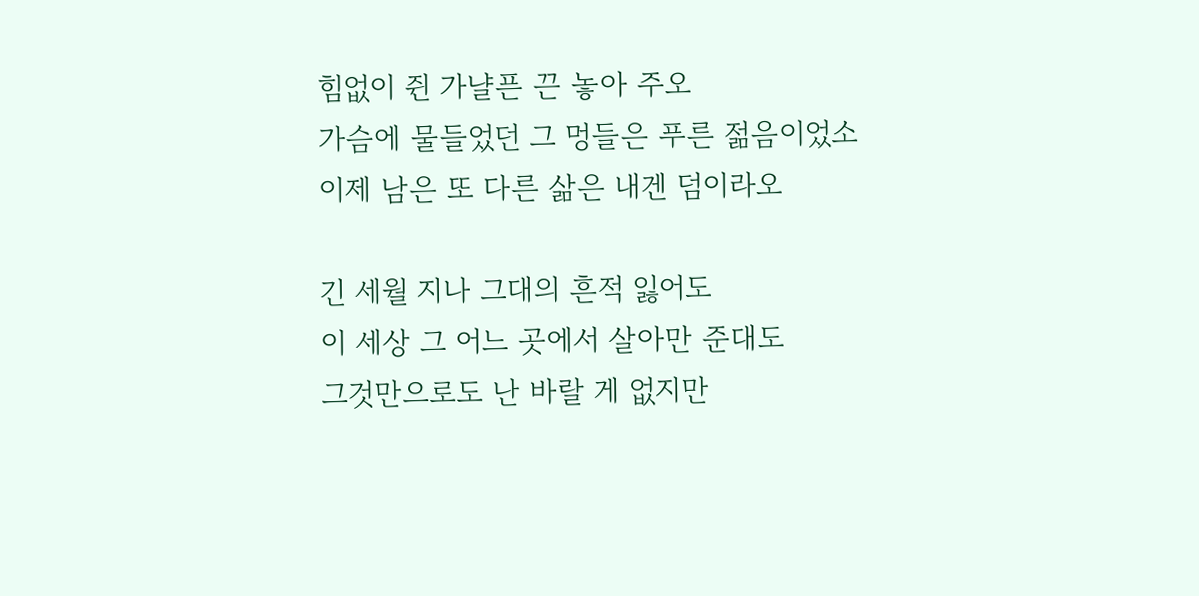힘없이 쥔 가냘픈 끈 놓아 주오
가슴에 물들었던 그 멍들은 푸른 젊음이었소
이제 남은 또 다른 삶은 내겐 덤이라오

긴 세월 지나 그대의 흔적 잃어도
이 세상 그 어느 곳에서 살아만 준대도
그것만으로도 난 바랄 게 없지만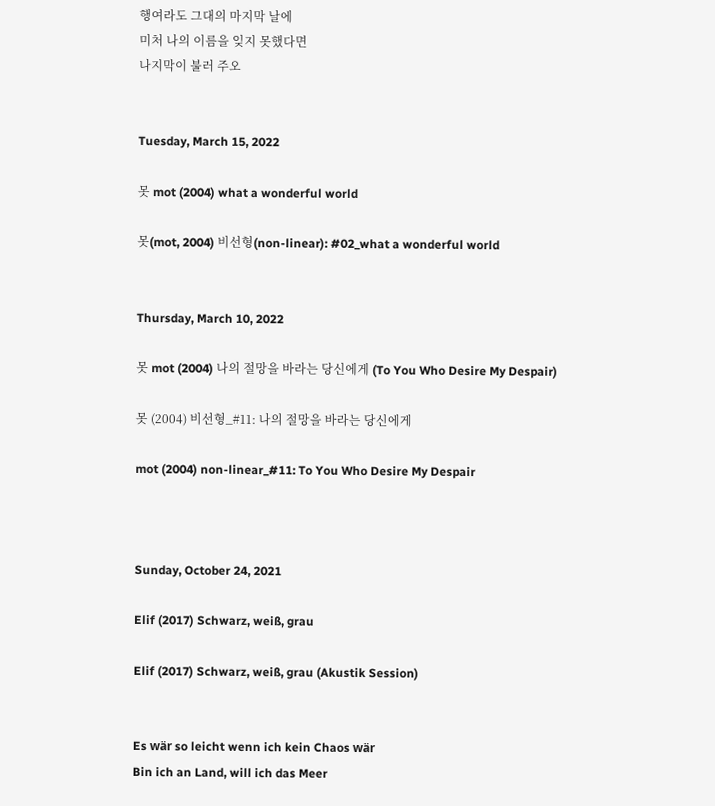행여라도 그대의 마지막 날에
미처 나의 이름을 잊지 못했다면
나지막이 불러 주오


Tuesday, March 15, 2022

못 mot (2004) what a wonderful world

못(mot, 2004) 비선형(non-linear): #02_what a wonderful world


Thursday, March 10, 2022

못 mot (2004) 나의 절망을 바라는 당신에게 (To You Who Desire My Despair)

못 (2004) 비선형_#11: 나의 절망을 바라는 당신에게

mot (2004) non-linear_#11: To You Who Desire My Despair



Sunday, October 24, 2021

Elif (2017) Schwarz, weiß, grau

Elif (2017) Schwarz, weiß, grau (Akustik Session)


Es wär so leicht wenn ich kein Chaos wär
Bin ich an Land, will ich das Meer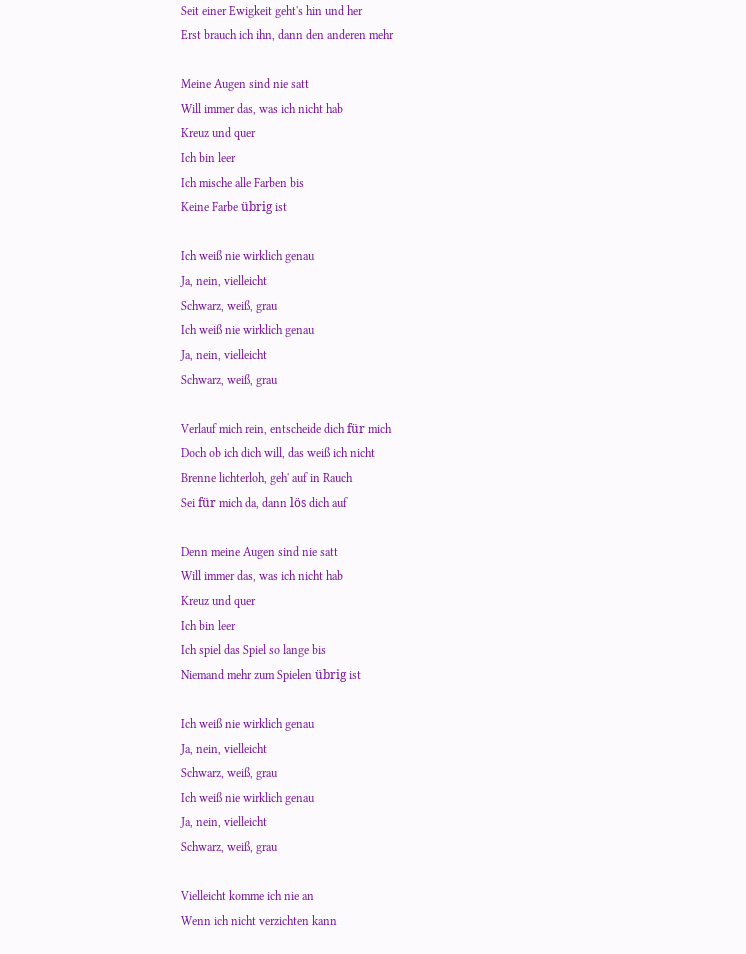Seit einer Ewigkeit geht's hin und her
Erst brauch ich ihn, dann den anderen mehr

Meine Augen sind nie satt
Will immer das, was ich nicht hab
Kreuz und quer
Ich bin leer
Ich mische alle Farben bis
Keine Farbe übrig ist

Ich weiß nie wirklich genau
Ja, nein, vielleicht
Schwarz, weiß, grau
Ich weiß nie wirklich genau
Ja, nein, vielleicht
Schwarz, weiß, grau

Verlauf mich rein, entscheide dich für mich
Doch ob ich dich will, das weiß ich nicht
Brenne lichterloh, geh' auf in Rauch
Sei für mich da, dann lös dich auf

Denn meine Augen sind nie satt
Will immer das, was ich nicht hab
Kreuz und quer
Ich bin leer
Ich spiel das Spiel so lange bis
Niemand mehr zum Spielen übrig ist

Ich weiß nie wirklich genau
Ja, nein, vielleicht
Schwarz, weiß, grau
Ich weiß nie wirklich genau
Ja, nein, vielleicht
Schwarz, weiß, grau

Vielleicht komme ich nie an
Wenn ich nicht verzichten kann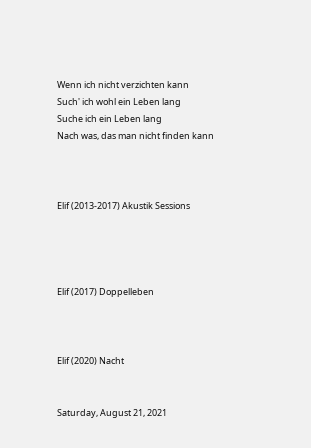Wenn ich nicht verzichten kann
Such' ich wohl ein Leben lang
Suche ich ein Leben lang
Nach was, das man nicht finden kann



Elif (2013-2017) Akustik Sessions




Elif (2017) Doppelleben



Elif (2020) Nacht


Saturday, August 21, 2021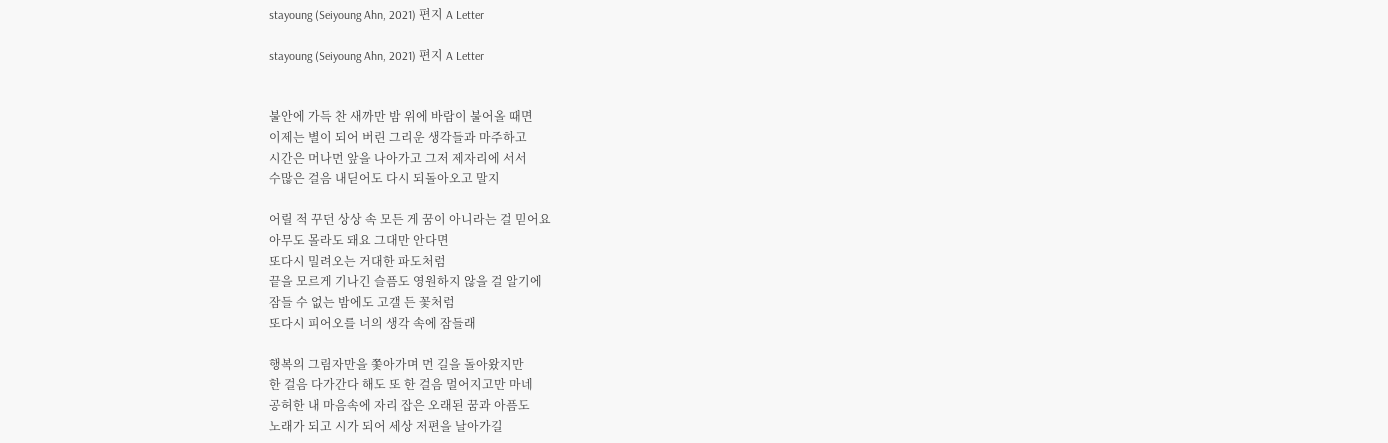stayoung (Seiyoung Ahn, 2021) 편지 A Letter

stayoung (Seiyoung Ahn, 2021) 편지 A Letter


불안에 가득 찬 새까만 밤 위에 바람이 불어올 때면
이제는 별이 되어 버린 그리운 생각들과 마주하고
시간은 머나먼 앞을 나아가고 그저 제자리에 서서
수많은 걸음 내딛어도 다시 되돌아오고 말지

어릴 적 꾸던 상상 속 모든 게 꿈이 아니라는 걸 믿어요
아무도 몰라도 돼요 그대만 안다면
또다시 밀려오는 거대한 파도처럼
끝을 모르게 기나긴 슬픔도 영원하지 않을 걸 알기에
잠들 수 없는 밤에도 고갤 든 꽃처럼
또다시 피어오를 너의 생각 속에 잠들래

행복의 그림자만을 쫓아가며 먼 길을 돌아왔지만
한 걸음 다가간다 해도 또 한 걸음 멀어지고만 마네
공허한 내 마음속에 자리 잡은 오래된 꿈과 아픔도
노래가 되고 시가 되어 세상 저편을 날아가길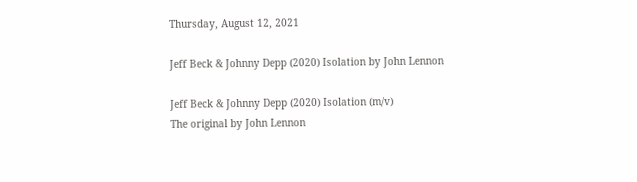Thursday, August 12, 2021

Jeff Beck & Johnny Depp (2020) Isolation by John Lennon

Jeff Beck & Johnny Depp (2020) Isolation (m/v)
The original by John Lennon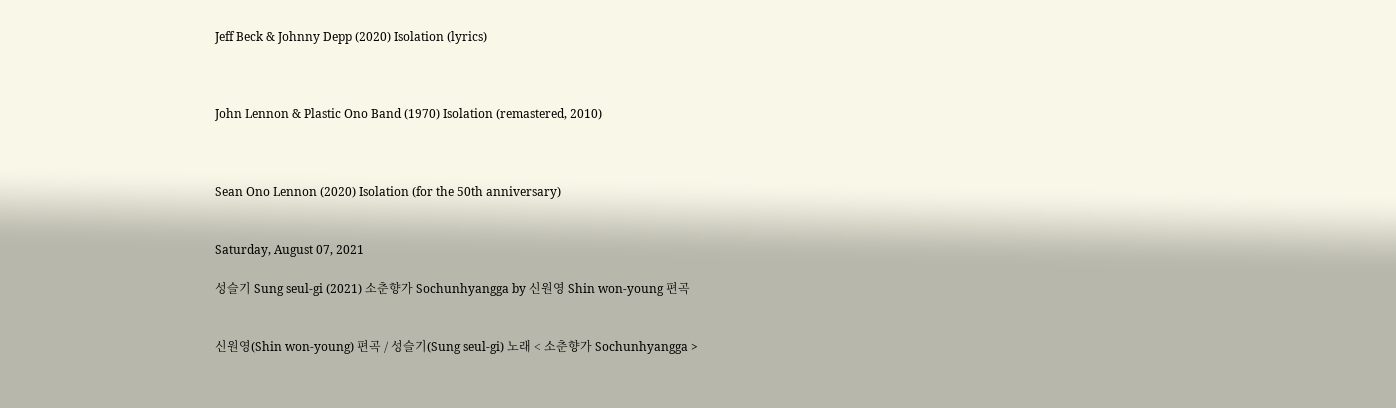Jeff Beck & Johnny Depp (2020) Isolation (lyrics)



John Lennon & Plastic Ono Band (1970) Isolation (remastered, 2010)



Sean Ono Lennon (2020) Isolation (for the 50th anniversary)


Saturday, August 07, 2021

성슬기 Sung seul-gi (2021) 소춘향가 Sochunhyangga by 신원영 Shin won-young 편곡


신원영(Shin won-young) 편곡 / 성슬기(Sung seul-gi) 노래 < 소춘향가 Sochunhyangga >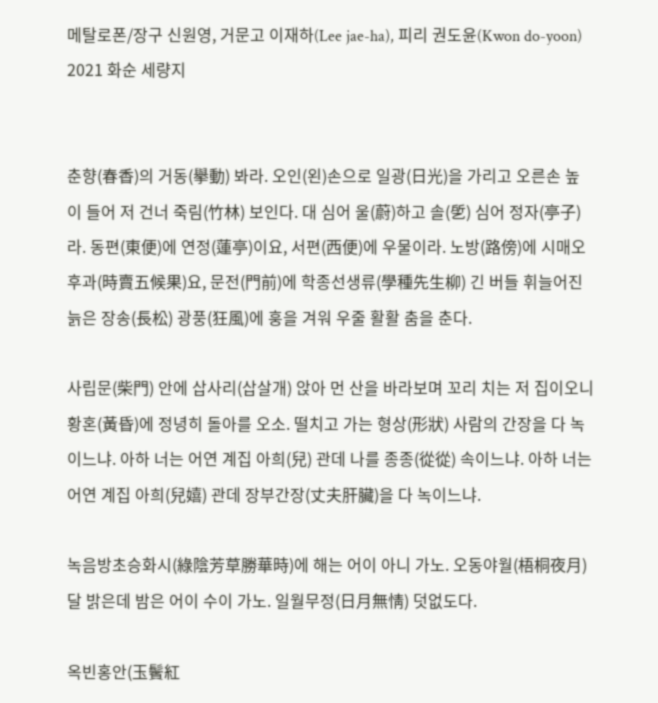메탈로폰/장구 신원영, 거문고 이재하(Lee jae-ha), 피리 권도윤(Kwon do-yoon)
2021 화순 세량지


춘향(春香)의 거동(擧動) 봐라. 오인(왼)손으로 일광(日光)을 가리고 오른손 높이 들어 저 건너 죽림(竹林) 보인다. 대 심어 울(蔚)하고 솔(乺) 심어 정자(亭子)라. 동편(東便)에 연정(蓮亭)이요, 서편(西便)에 우물이라. 노방(路傍)에 시매오후과(時賣五候果)요, 문전(門前)에 학종선생류(學種先生柳) 긴 버들 휘늘어진 늙은 장송(長松) 광풍(狂風)에 훙을 겨워 우줄 활활 춤을 춘다.

사립문(柴門) 안에 삽사리(삽살개) 앉아 먼 산을 바라보며 꼬리 치는 저 집이오니 황혼(黃昏)에 정녕히 돌아를 오소. 떨치고 가는 형상(形狀) 사람의 간장을 다 녹이느냐. 아하 너는 어연 계집 아희(兒) 관데 나를 종종(從從) 속이느냐. 아하 너는 어연 계집 아희(兒嬉) 관데 장부간장(丈夫肝臟)을 다 녹이느냐.

녹음방초승화시(綠陰芳草勝華時)에 해는 어이 아니 가노. 오동야월(梧桐夜月) 달 밝은데 밤은 어이 수이 가노. 일월무정(日月無情) 덧없도다.

옥빈홍안(玉鬢紅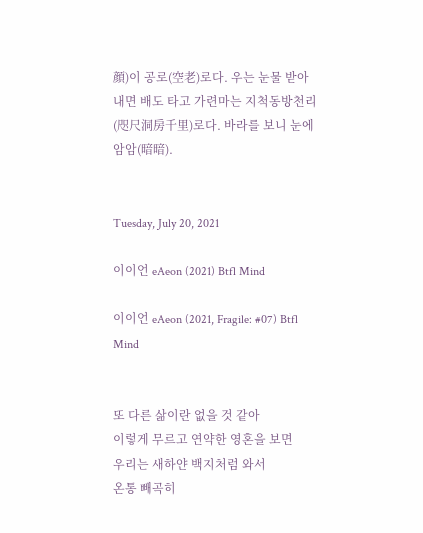顔)이 공로(空老)로다. 우는 눈물 받아 내면 배도 타고 가련마는 지척동방천리(咫尺洞房千里)로다. 바라를 보니 눈에 암암(暗暗).


Tuesday, July 20, 2021

이이언 eAeon (2021) Btfl Mind

이이언 eAeon (2021, Fragile: #07) Btfl Mind


또 다른 삶이란 없을 것 같아
이렇게 무르고 연약한 영혼을 보면
우리는 새하얀 백지처럼 와서
온통 빼곡히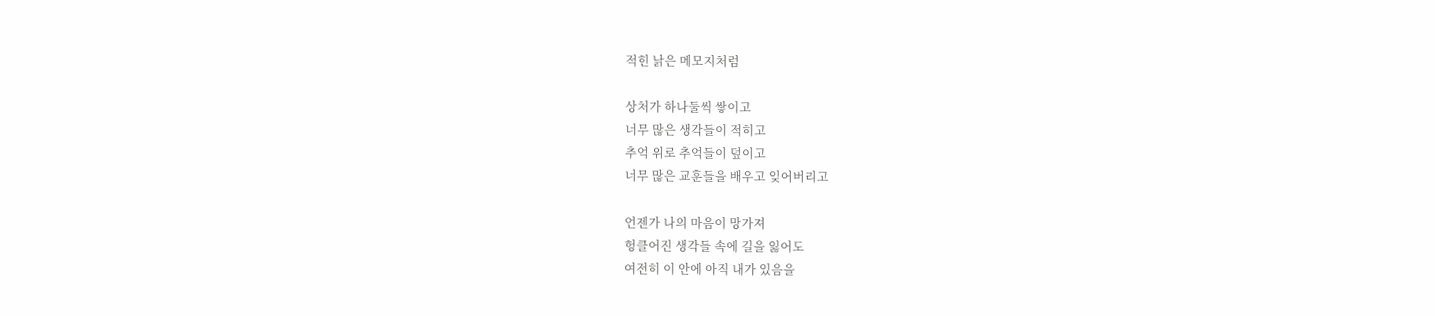적힌 낡은 메모지처럼

상처가 하나둘씩 쌓이고
너무 많은 생각들이 적히고
추억 위로 추억들이 덮이고
너무 많은 교훈들을 배우고 잊어버리고

언젠가 나의 마음이 망가져
헝클어진 생각들 속에 길을 잃어도
여전히 이 안에 아직 내가 있음을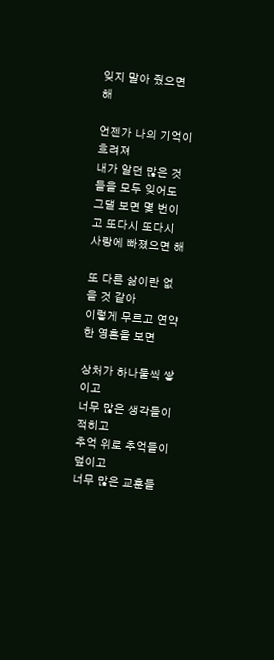잊지 말아 줬으면 해

언젠가 나의 기억이 흐려져
내가 알던 많은 것들을 모두 잊어도
그댈 보면 몇 번이고 또다시 또다시
사랑에 빠졌으면 해

또 다른 삶이란 없을 것 같아
이렇게 무르고 연약한 영혼을 보면

상처가 하나둘씩 쌓이고
너무 많은 생각들이 적히고
추억 위로 추억들이 덮이고
너무 많은 교훈들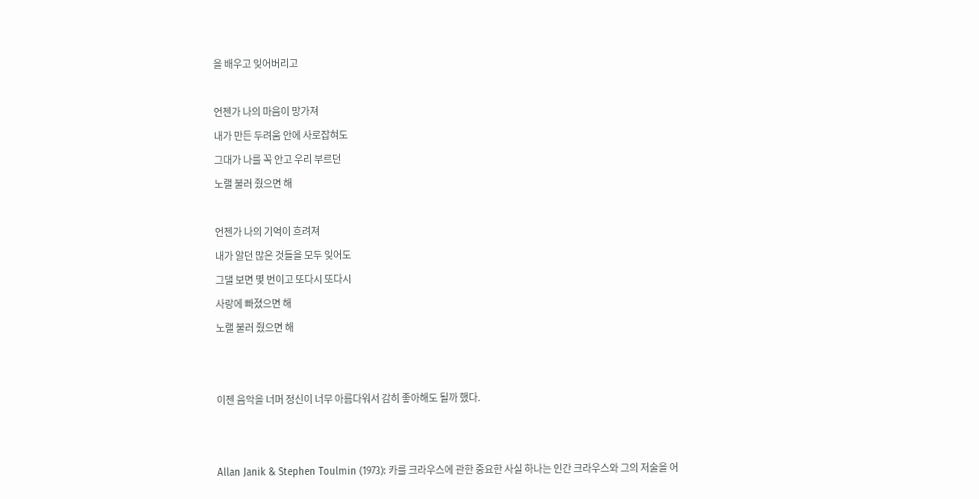을 배우고 잊어버리고

언젠가 나의 마음이 망가져
내가 만든 두려움 안에 사로잡혀도
그대가 나를 꼭 안고 우리 부르던
노랠 불러 줬으면 해

언젠가 나의 기억이 흐려져
내가 알던 많은 것들을 모두 잊어도
그댈 보면 몇 번이고 또다시 또다시
사랑에 빠졌으면 해
노랠 불러 줬으면 해


이젠 음악을 너머 정신이 너무 아름다워서 감히 좋아해도 될까 했다.


Allan Janik & Stephen Toulmin (1973): 카를 크라우스에 관한 중요한 사실 하나는 인간 크라우스와 그의 저술을 어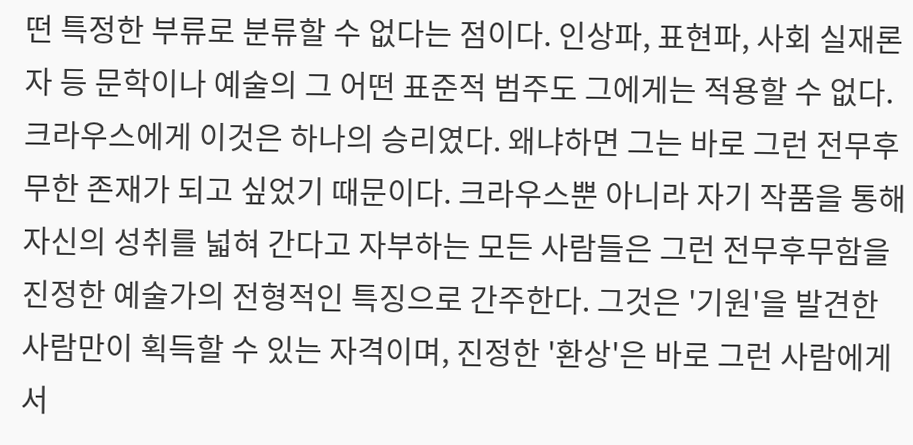떤 특정한 부류로 분류할 수 없다는 점이다. 인상파, 표현파, 사회 실재론자 등 문학이나 예술의 그 어떤 표준적 범주도 그에게는 적용할 수 없다. 크라우스에게 이것은 하나의 승리였다. 왜냐하면 그는 바로 그런 전무후무한 존재가 되고 싶었기 때문이다. 크라우스뿐 아니라 자기 작품을 통해 자신의 성취를 넓혀 간다고 자부하는 모든 사람들은 그런 전무후무함을 진정한 예술가의 전형적인 특징으로 간주한다. 그것은 '기원'을 발견한 사람만이 획득할 수 있는 자격이며, 진정한 '환상'은 바로 그런 사람에게서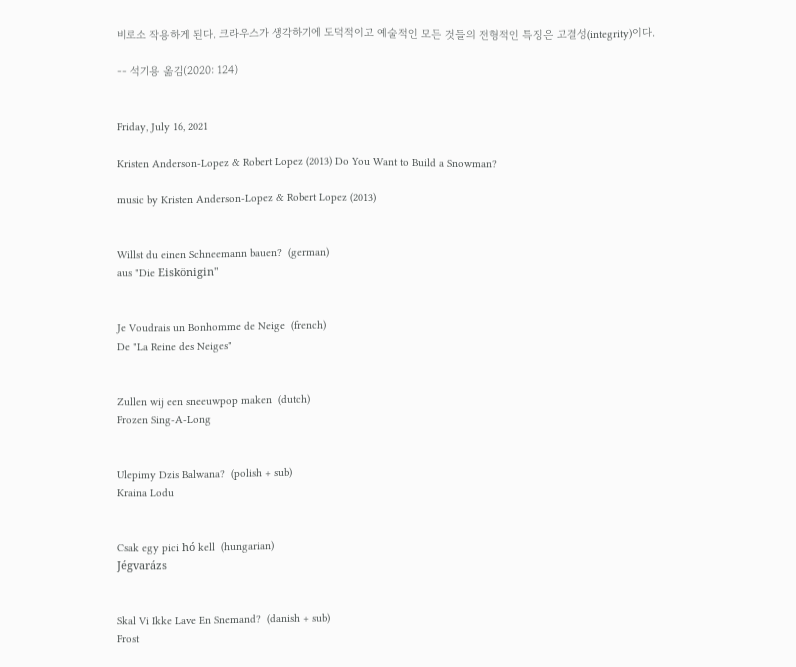비로소 작용하게 된다. 크라우스가 생각하기에 도덕적이고 예술적인 모든 것들의 전형적인 특징은 고결성(integrity)이다.

-- 석기용 옮김(2020: 124)


Friday, July 16, 2021

Kristen Anderson-Lopez & Robert Lopez (2013) Do You Want to Build a Snowman?

music by Kristen Anderson-Lopez & Robert Lopez (2013)


Willst du einen Schneemann bauen?  (german)
aus "Die Eiskönigin"


Je Voudrais un Bonhomme de Neige  (french)
De "La Reine des Neiges"


Zullen wij een sneeuwpop maken  (dutch)
Frozen Sing-A-Long


Ulepimy Dzis Balwana?  (polish + sub)
Kraina Lodu


Csak egy pici hó kell  (hungarian)
Jégvarázs


Skal Vi Ikke Lave En Snemand?  (danish + sub)
Frost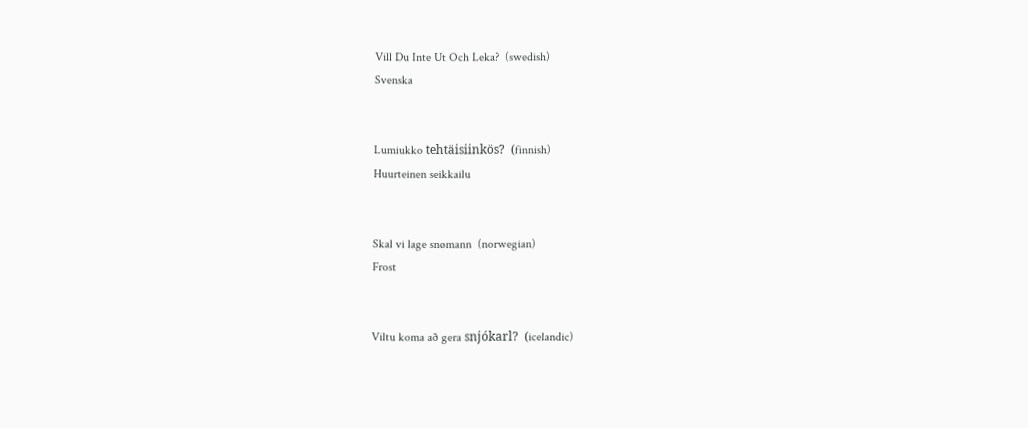Vill Du Inte Ut Och Leka?  (swedish)
Svenska


Lumiukko tehtäisiinkös?  (finnish)
Huurteinen seikkailu


Skal vi lage snømann  (norwegian)
Frost


Viltu koma að gera snjókarl?  (icelandic)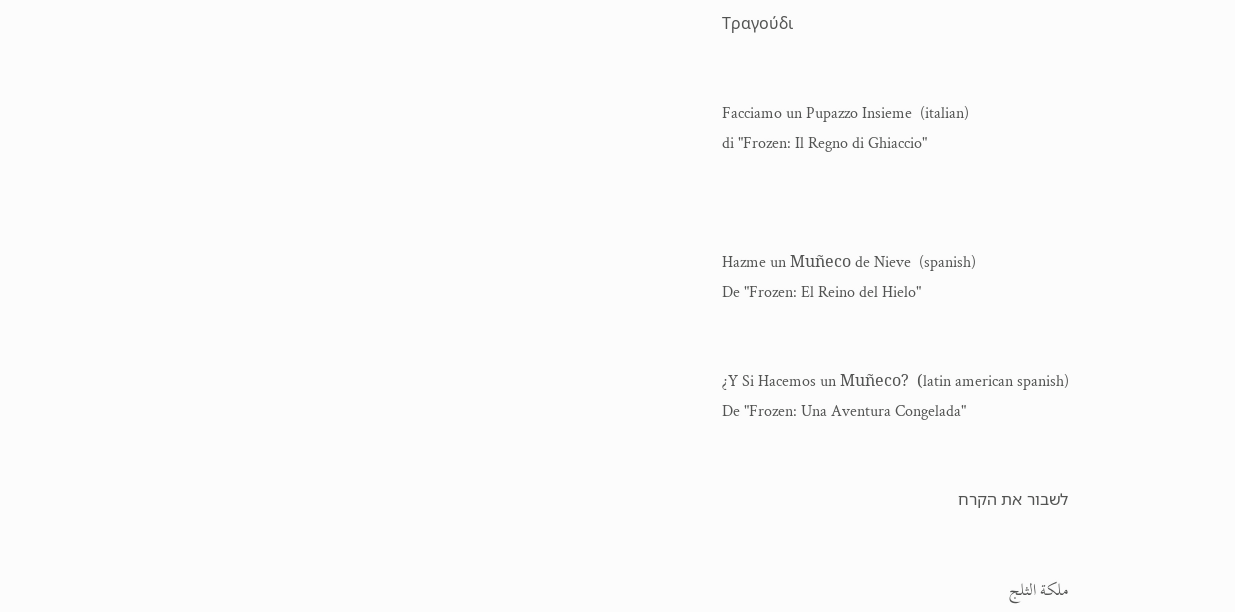Τραγούδι


Facciamo un Pupazzo Insieme  (italian)
di "Frozen: Il Regno di Ghiaccio"



Hazme un Muñeco de Nieve  (spanish)
De "Frozen: El Reino del Hielo"


¿Y Si Hacemos un Muñeco?  (latin american spanish)
De "Frozen: Una Aventura Congelada"


לשבור את הקרח


ملكة الثلج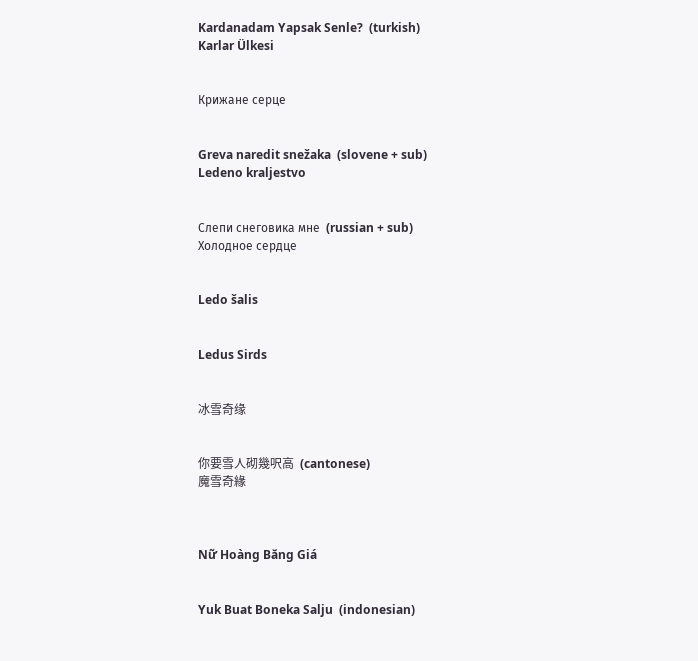Kardanadam Yapsak Senle?  (turkish)
Karlar Ülkesi


Крижане серце


Greva naredit snežaka  (slovene + sub)
Ledeno kraljestvo


Слепи снеговика мне  (russian + sub)
Холодное сердце


Ledo šalis


Ledus Sirds


冰雪奇缘


你要雪人砌幾呎高  (cantonese)
魔雪奇緣



Nữ Hoàng Băng Giá


Yuk Buat Boneka Salju  (indonesian)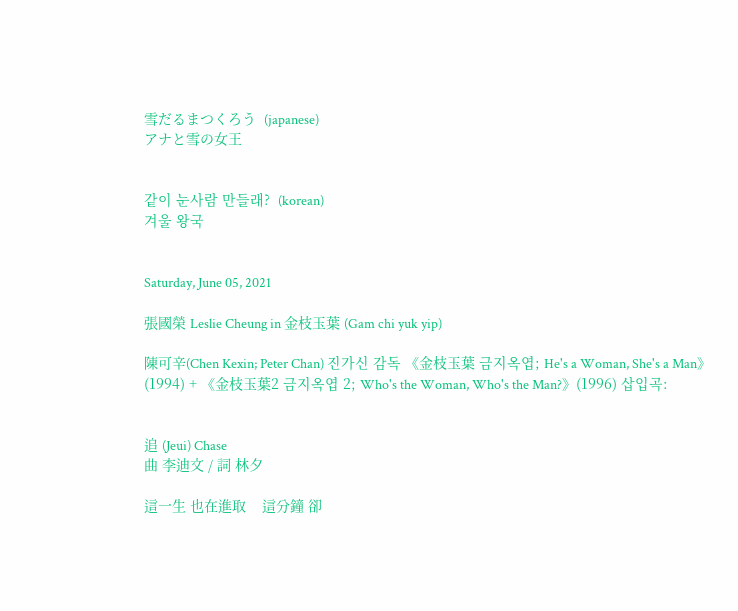雪だるまつくろう  (japanese)
アナと雪の女王


같이 눈사람 만들래?  (korean)
겨울 왕국


Saturday, June 05, 2021

張國榮 Leslie Cheung in 金枝玉葉 (Gam chi yuk yip)

陳可辛(Chen Kexin; Peter Chan) 진가신 감독 《金枝玉葉 금지옥엽; He's a Woman, She's a Man》(1994) + 《金枝玉葉2 금지옥엽 2; Who's the Woman, Who's the Man?》(1996) 삽입곡:


追 (Jeui) Chase
曲 李迪文 / 詞 林夕

這一生 也在進取    這分鐘 卻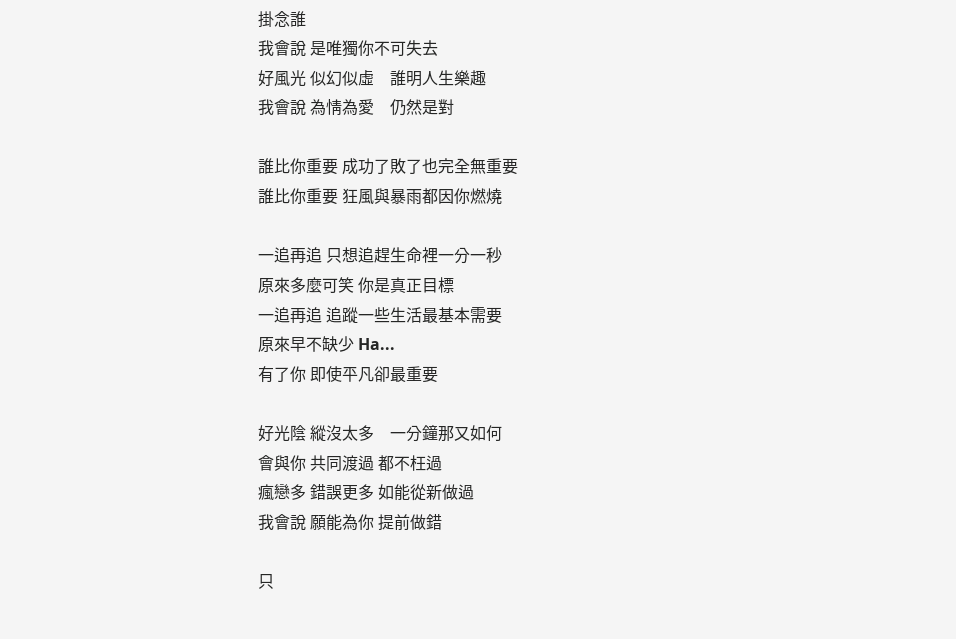掛念誰
我會說 是唯獨你不可失去
好風光 似幻似虛    誰明人生樂趣
我會說 為情為愛    仍然是對

誰比你重要 成功了敗了也完全無重要
誰比你重要 狂風與暴雨都因你燃燒

一追再追 只想追趕生命裡一分一秒
原來多麼可笑 你是真正目標
一追再追 追蹤一些生活最基本需要
原來早不缺少 Ha...
有了你 即使平凡卻最重要

好光陰 縱沒太多    一分鐘那又如何
會與你 共同渡過 都不枉過
瘋戀多 錯誤更多 如能從新做過
我會說 願能為你 提前做錯

只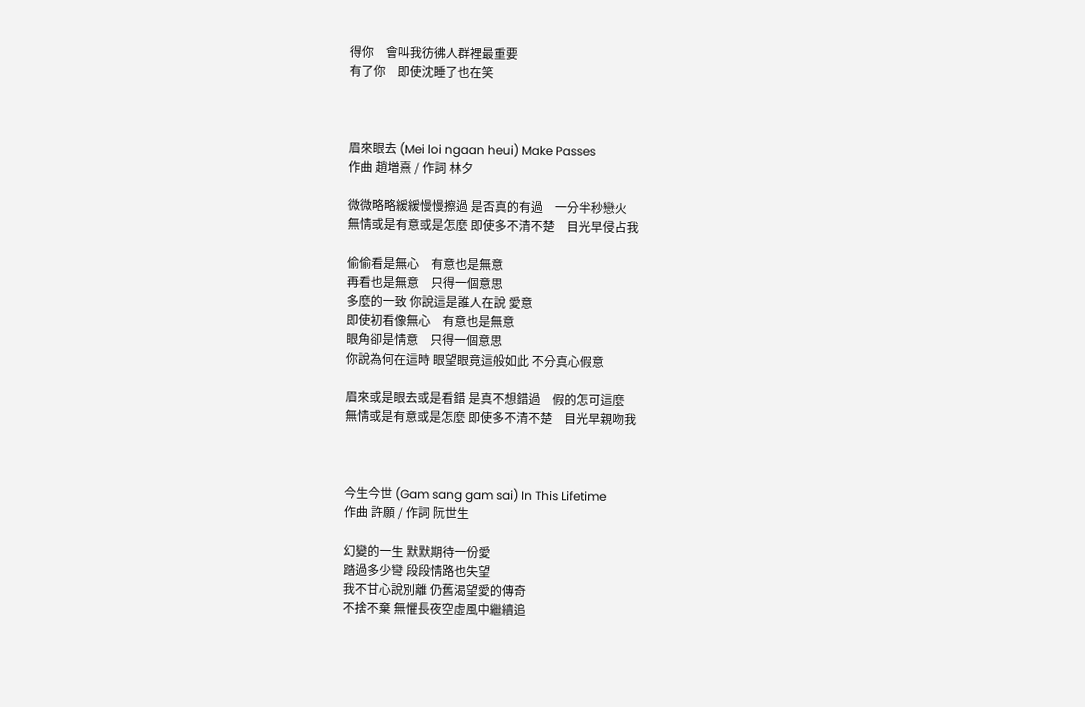得你    會叫我彷彿人群裡最重要
有了你    即使沈睡了也在笑



眉來眼去 (Mei loi ngaan heui) Make Passes
作曲 趙増熹 / 作詞 林夕

微微略略緩緩慢慢擦過 是否真的有過    一分半秒戀火
無情或是有意或是怎麼 即使多不清不楚    目光早侵占我

偷偷看是無心    有意也是無意
再看也是無意    只得一個意思
多麼的一致 你說這是誰人在說 愛意
即使初看像無心    有意也是無意
眼角卻是情意    只得一個意思
你說為何在這時 眼望眼竟這般如此 不分真心假意

眉來或是眼去或是看錯 是真不想錯過    假的怎可這麼
無情或是有意或是怎麼 即使多不清不楚    目光早親吻我



今生今世 (Gam sang gam sai) In This Lifetime
作曲 許願 / 作詞 阮世生

幻變的一生 默默期待一份愛
踏過多少彎 段段情路也失望
我不甘心說別離 仍舊渴望愛的傳奇
不捨不棄 無懼長夜空虛風中繼續追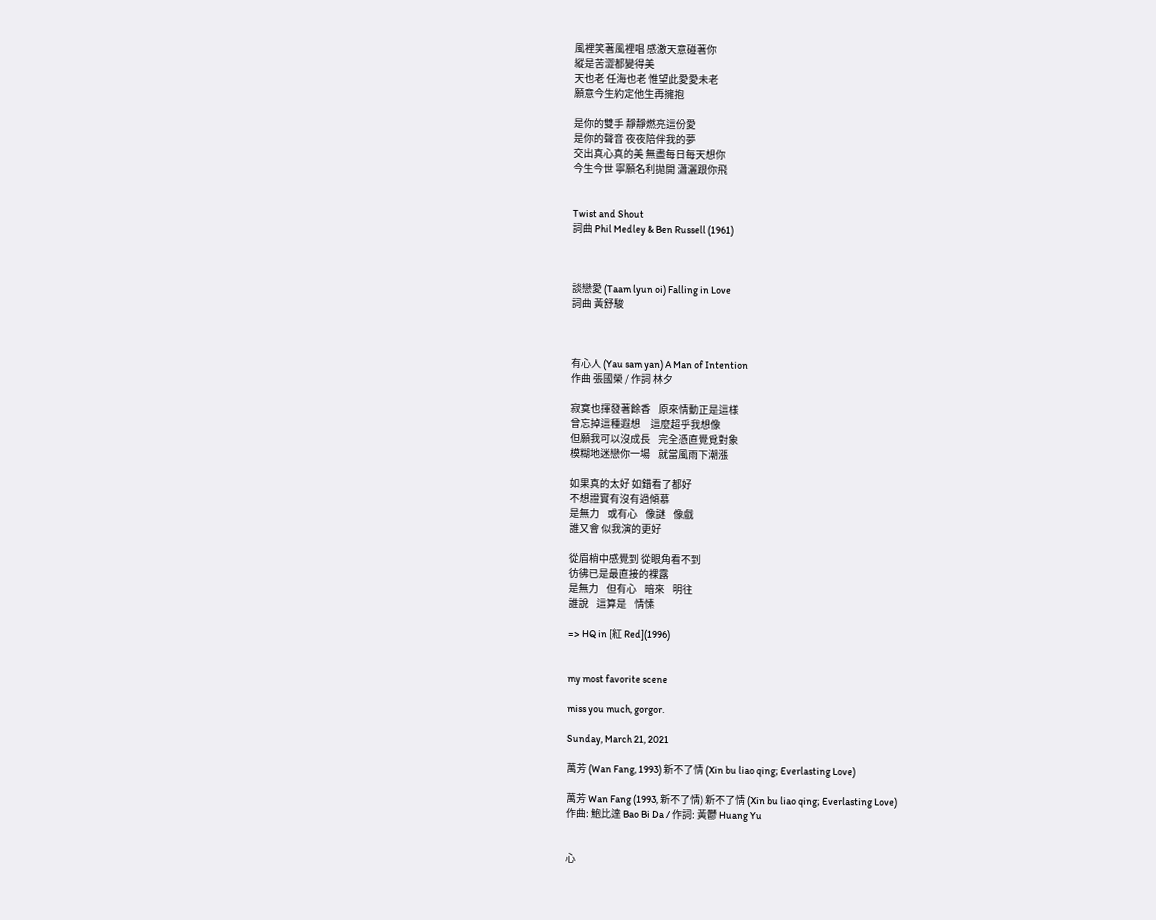風裡笑著風裡唱 感激天意碰著你
縱是苦澀都變得美
天也老 任海也老 惟望此愛愛未老
願意今生約定他生再擁抱

是你的雙手 靜靜燃亮這份愛
是你的聲音 夜夜陪伴我的夢
交出真心真的美 無盡每日每天想你
今生今世 寧願名利拋開 瀟灑跟你飛


Twist and Shout
詞曲 Phil Medley & Ben Russell (1961)



談戀愛 (Taam lyun oi) Falling in Love
詞曲 黃舒駿



有心人 (Yau sam yan) A Man of Intention
作曲 張國榮 / 作詞 林夕

寂寞也揮發著餘香    原來情動正是這樣
曾忘掉這種遐想     這麼超乎我想像
但願我可以沒成長    完全憑直覺覓對象
模糊地迷戀你一場    就當風雨下潮漲

如果真的太好 如錯看了都好
不想證實有沒有過傾慕
是無力    或有心    像謎    像戲
誰又會 似我演的更好

從眉梢中感覺到 從眼角看不到
彷彿已是最直接的裸露
是無力    但有心    暗來    明往
誰說    這算是    情愫

=> HQ in [紅 Red](1996)


my most favorite scene

miss you much, gorgor.

Sunday, March 21, 2021

萬芳 (Wan Fang, 1993) 新不了情 (Xin bu liao qing; Everlasting Love)

萬芳 Wan Fang (1993, 新不了情) 新不了情 (Xin bu liao qing; Everlasting Love)
作曲: 鮑比達 Bao Bi Da / 作詞: 黃鬱 Huang Yu


心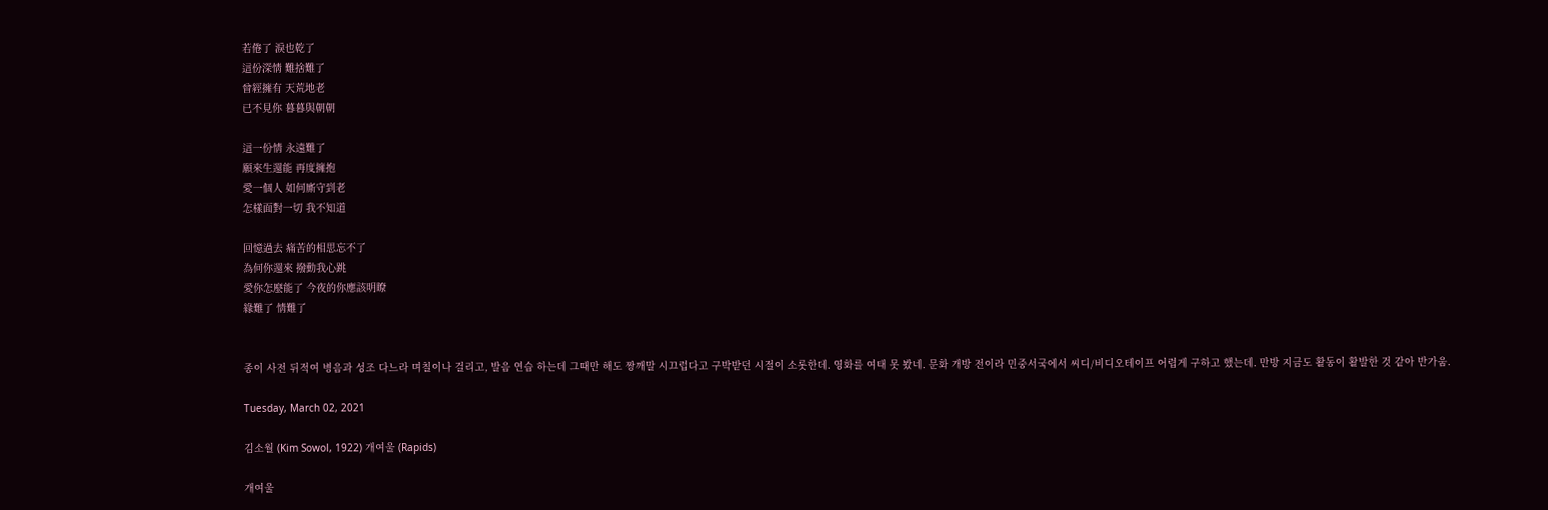若倦了 淚也乾了
這份深情 難捨難了
曾經擁有 天荒地老
已不見你 暮暮與朝朝

這一份情 永遠難了
願來生還能 再度擁抱
愛一個人 如何廝守到老
怎樣面對一切 我不知道

回憶過去 痛苦的相思忘不了
為何你還來 撥動我心跳
愛你怎麼能了 今夜的你應該明瞭
緣難了 情難了


종이 사전 뒤적여 병음과 성조 다느라 며칠이나 걸리고, 발음 연습 하는데 그때만 해도 짱깨말 시끄럽다고 구박받던 시절이 소롯한데. 영화를 여태 못 봤네. 문화 개방 전이라 민중서국에서 씨디/비디오테이프 어렵게 구하고 했는데. 만방 지금도 활동이 활발한 것 같아 반가움.

Tuesday, March 02, 2021

김소월 (Kim Sowol, 1922) 개여울 (Rapids)

개여울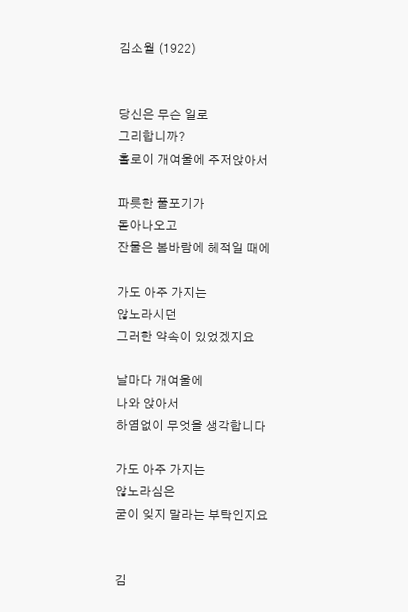김소월 (1922)


당신은 무슨 일로
그리합니까?
홀로이 개여울에 주저앉아서

파릇한 풀포기가
돋아나오고
잔물은 봄바람에 헤적일 때에

가도 아주 가지는
않노라시던
그러한 약속이 있었겠지요

날마다 개여울에
나와 앉아서
하염없이 무엇을 생각합니다

가도 아주 가지는
않노라심은
굳이 잊지 말라는 부탁인지요


김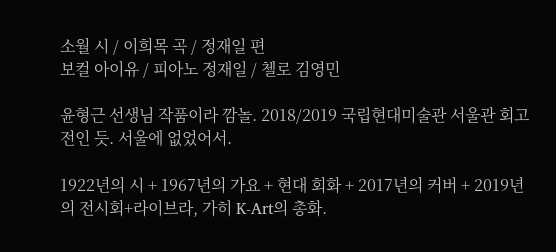소월 시 / 이희목 곡 / 정재일 편
보컬 아이유 / 피아노 정재일 / 첼로 김영민

윤형근 선생님 작품이라 깜놀. 2018/2019 국립현대미술관 서울관 회고전인 듯. 서울에 없었어서.

1922년의 시 + 1967년의 가요 + 현대 회화 + 2017년의 커버 + 2019년의 전시회+라이브라, 가히 K-Art의 총화.